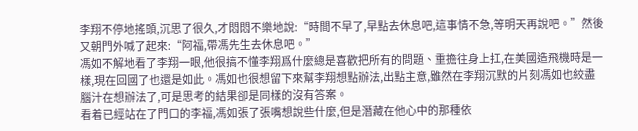李翔不停地搖頭,沉思了很久,才悶悶不樂地說:“時間不早了,早點去休息吧,這事情不急,等明天再說吧。”然後又朝門外喊了起來:“阿福,帶馮先生去休息吧。”
馮如不解地看了李翔一眼,他很搞不懂李翔爲什麼總是喜歡把所有的問題、重擔往身上扛,在美國造飛機時是一樣,現在回國了也還是如此。馮如也很想留下來幫李翔想點辦法,出點主意,雖然在李翔沉默的片刻馮如也絞盡腦汁在想辦法了,可是思考的結果卻是同樣的沒有答案。
看着已經站在了門口的李福,馮如張了張嘴想說些什麼,但是潛藏在他心中的那種依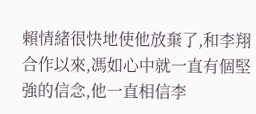賴情緒很快地使他放棄了,和李翔合作以來,馮如心中就一直有個堅強的信念,他一直相信李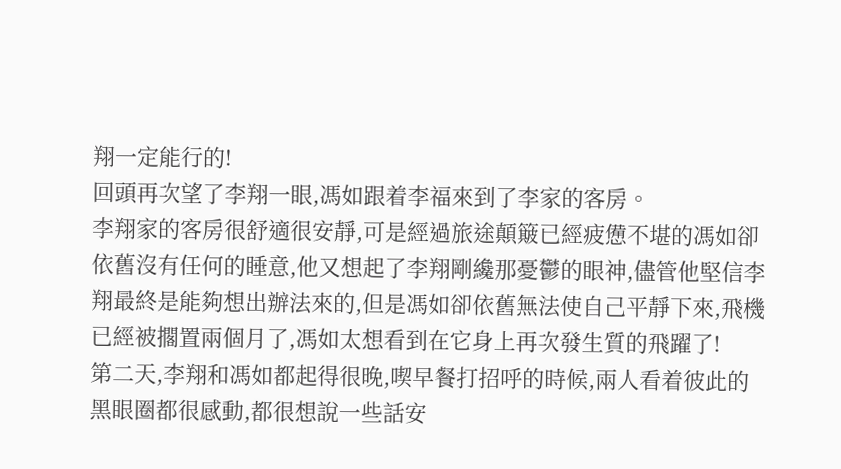翔一定能行的!
回頭再次望了李翔一眼,馮如跟着李福來到了李家的客房。
李翔家的客房很舒適很安靜,可是經過旅途顛簸已經疲憊不堪的馮如卻依舊沒有任何的睡意,他又想起了李翔剛纔那憂鬱的眼神,儘管他堅信李翔最終是能夠想出辦法來的,但是馮如卻依舊無法使自己平靜下來,飛機已經被擱置兩個月了,馮如太想看到在它身上再次發生質的飛躍了!
第二天,李翔和馮如都起得很晚,喫早餐打招呼的時候,兩人看着彼此的黑眼圈都很感動,都很想說一些話安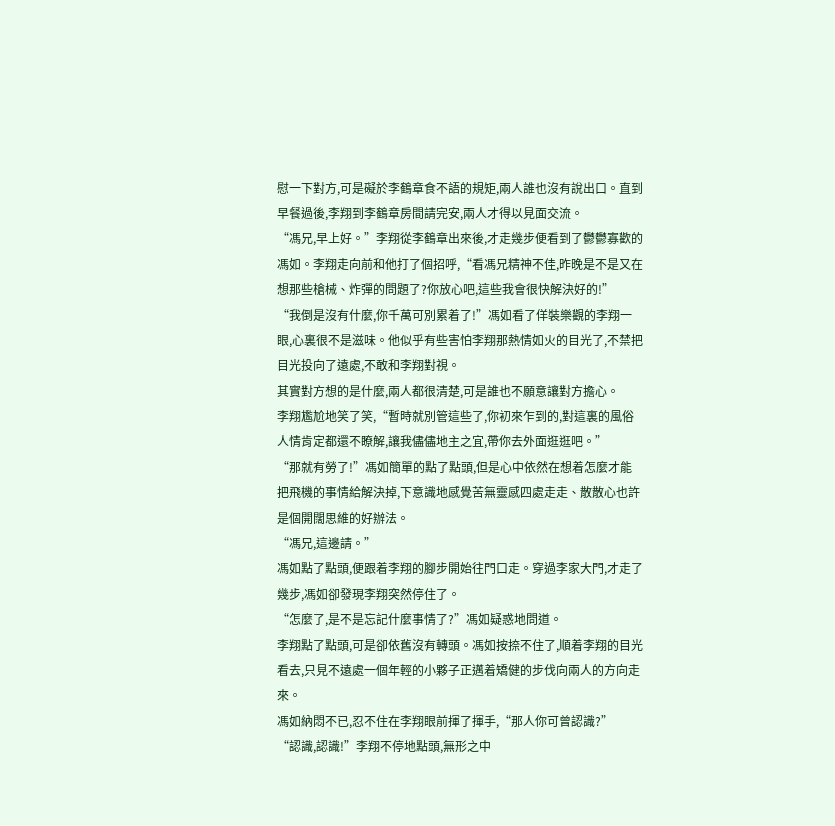慰一下對方,可是礙於李鶴章食不語的規矩,兩人誰也沒有說出口。直到早餐過後,李翔到李鶴章房間請完安,兩人才得以見面交流。
“馮兄,早上好。”李翔從李鶴章出來後,才走幾步便看到了鬱鬱寡歡的馮如。李翔走向前和他打了個招呼,“看馮兄精神不佳,昨晚是不是又在想那些槍械、炸彈的問題了?你放心吧,這些我會很快解決好的!”
“我倒是沒有什麼,你千萬可別累着了!”馮如看了佯裝樂觀的李翔一眼,心裏很不是滋味。他似乎有些害怕李翔那熱情如火的目光了,不禁把目光投向了遠處,不敢和李翔對視。
其實對方想的是什麼,兩人都很清楚,可是誰也不願意讓對方擔心。
李翔尷尬地笑了笑,“暫時就別管這些了,你初來乍到的,對這裏的風俗人情肯定都還不瞭解,讓我儘儘地主之宜,帶你去外面逛逛吧。”
“那就有勞了!”馮如簡單的點了點頭,但是心中依然在想着怎麼才能把飛機的事情給解決掉,下意識地感覺苦無靈感四處走走、散散心也許是個開闊思維的好辦法。
“馮兄,這邊請。”
馮如點了點頭,便跟着李翔的腳步開始往門口走。穿過李家大門,才走了幾步,馮如卻發現李翔突然停住了。
“怎麼了,是不是忘記什麼事情了?”馮如疑惑地問道。
李翔點了點頭,可是卻依舊沒有轉頭。馮如按捺不住了,順着李翔的目光看去,只見不遠處一個年輕的小夥子正邁着矯健的步伐向兩人的方向走來。
馮如納悶不已,忍不住在李翔眼前揮了揮手,“那人你可曾認識?”
“認識,認識!”李翔不停地點頭,無形之中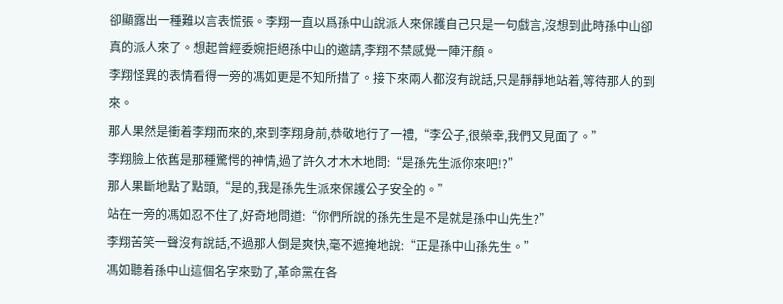卻顯露出一種難以言表慌張。李翔一直以爲孫中山說派人來保護自己只是一句戲言,沒想到此時孫中山卻真的派人來了。想起曾經委婉拒絕孫中山的邀請,李翔不禁感覺一陣汗顏。
李翔怪異的表情看得一旁的馮如更是不知所措了。接下來兩人都沒有說話,只是靜靜地站着,等待那人的到來。
那人果然是衝着李翔而來的,來到李翔身前,恭敬地行了一禮,“李公子,很榮幸,我們又見面了。”
李翔臉上依舊是那種驚愕的神情,過了許久才木木地問:“是孫先生派你來吧!?”
那人果斷地點了點頭,“是的,我是孫先生派來保護公子安全的。”
站在一旁的馮如忍不住了,好奇地問道:“你們所說的孫先生是不是就是孫中山先生?”
李翔苦笑一聲沒有說話,不過那人倒是爽快,毫不遮掩地說:“正是孫中山孫先生。”
馮如聽着孫中山這個名字來勁了,革命黨在各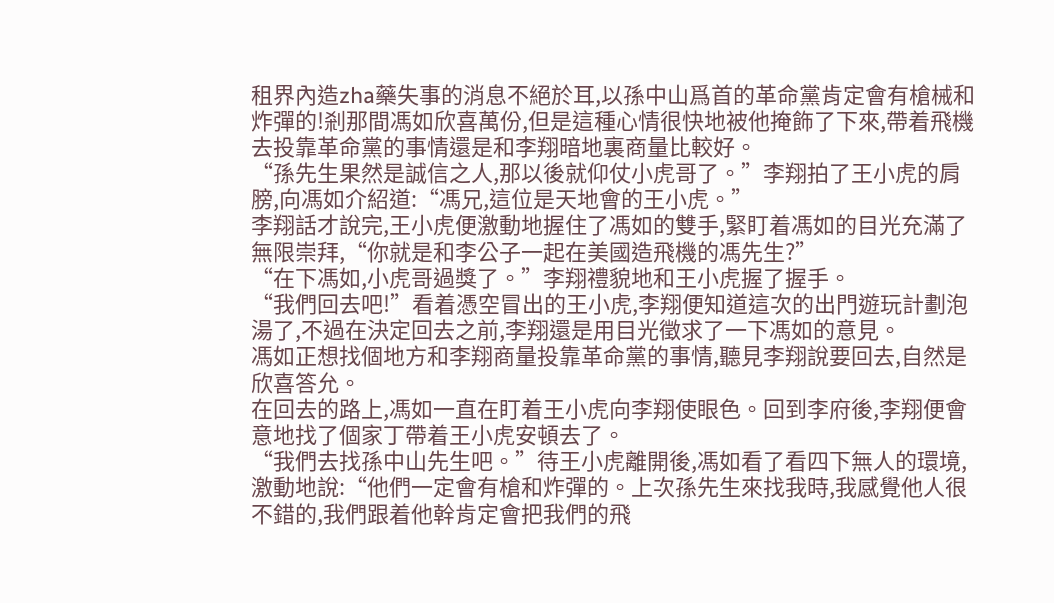租界內造zha藥失事的消息不絕於耳,以孫中山爲首的革命黨肯定會有槍械和炸彈的!剎那間馮如欣喜萬份,但是這種心情很快地被他掩飾了下來,帶着飛機去投靠革命黨的事情還是和李翔暗地裏商量比較好。
“孫先生果然是誠信之人,那以後就仰仗小虎哥了。”李翔拍了王小虎的肩膀,向馮如介紹道:“馮兄,這位是天地會的王小虎。”
李翔話才說完,王小虎便激動地握住了馮如的雙手,緊盯着馮如的目光充滿了無限崇拜,“你就是和李公子一起在美國造飛機的馮先生?”
“在下馮如,小虎哥過獎了。”李翔禮貌地和王小虎握了握手。
“我們回去吧!”看着憑空冒出的王小虎,李翔便知道這次的出門遊玩計劃泡湯了,不過在決定回去之前,李翔還是用目光徵求了一下馮如的意見。
馮如正想找個地方和李翔商量投靠革命黨的事情,聽見李翔說要回去,自然是欣喜答允。
在回去的路上,馮如一直在盯着王小虎向李翔使眼色。回到李府後,李翔便會意地找了個家丁帶着王小虎安頓去了。
“我們去找孫中山先生吧。”待王小虎離開後,馮如看了看四下無人的環境,激動地說:“他們一定會有槍和炸彈的。上次孫先生來找我時,我感覺他人很不錯的,我們跟着他幹肯定會把我們的飛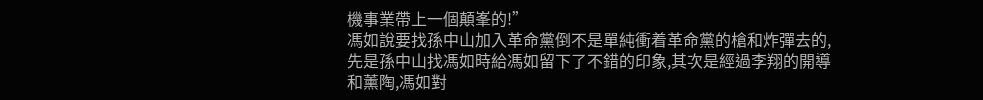機事業帶上一個顛峯的!”
馮如說要找孫中山加入革命黨倒不是單純衝着革命黨的槍和炸彈去的,先是孫中山找馮如時給馮如留下了不錯的印象,其次是經過李翔的開導和薰陶,馮如對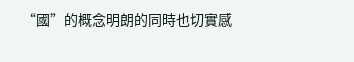“國”的概念明朗的同時也切實感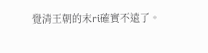覺清王朝的末ri確實不遠了。